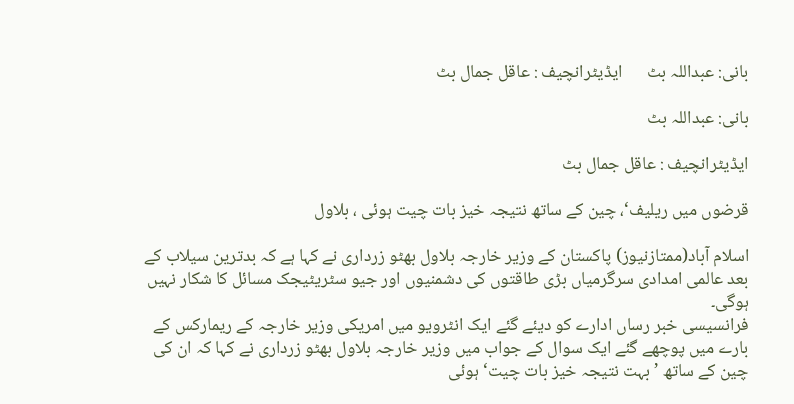بانی: عبداللہ بٹ      ایڈیٹرانچیف : عاقل جمال بٹ

بانی: عبداللہ بٹ

ایڈیٹرانچیف : عاقل جمال بٹ

قرضوں میں ریلیف‘، چین کے ساتھ نتیجہ خیز بات چیت ہوئی ، بلاول

اسلام آباد(ممتازنیوز) پاکستان کے وزیر خارجہ بلاول بھٹو زرداری نے کہا ہے کہ بدترین سیلاب کے بعد عالمی امدادی سرگرمیاں بڑی طاقتوں کی دشمنیوں اور جیو سٹریٹیجک مسائل کا شکار نہیں ہوگی۔
فرانسیسی خبر رساں ادارے کو دیئے گئے ایک انٹرویو میں امریکی وزیر خارجہ کے ریمارکس کے بارے میں پوچھے گئے ایک سوال کے جواب میں وزیر خارجہ بلاول بھٹو زرداری نے کہا کہ ان کی چین کے ساتھ ’بہت نتیجہ خیز بات چیت‘ ہوئی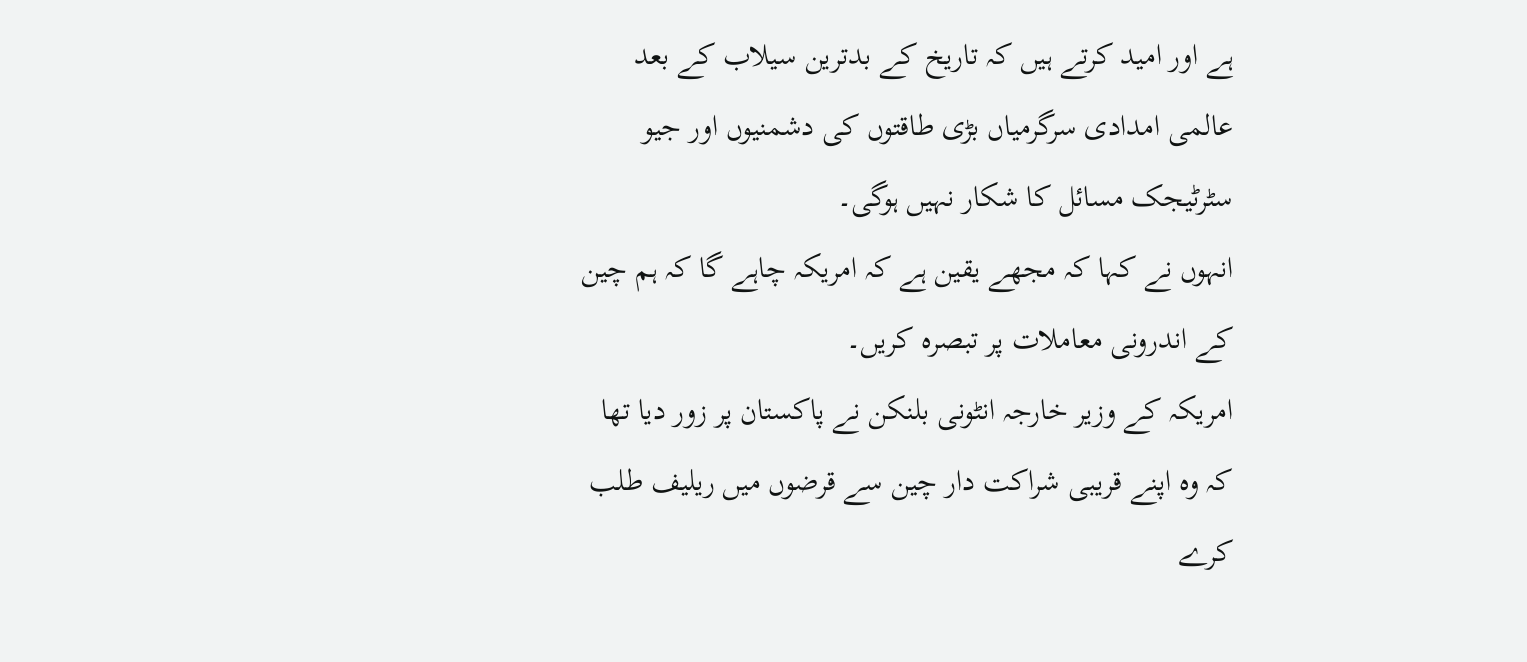ہے اور امید کرتے ہیں کہ تاریخ کے بدترین سیلاب کے بعد عالمی امدادی سرگرمیاں بڑی طاقتوں کی دشمنیوں اور جیو سٹرٹیجک مسائل کا شکار نہیں ہوگی۔
انہوں نے کہا کہ مجھے یقین ہے کہ امریکہ چاہے گا کہ ہم چین کے اندرونی معاملات پر تبصرہ کریں۔
امریکہ کے وزیر خارجہ انٹونی بلنکن نے پاکستان پر زور دیا تھا کہ وہ اپنے قریبی شراکت دار چین سے قرضوں میں ریلیف طلب کرے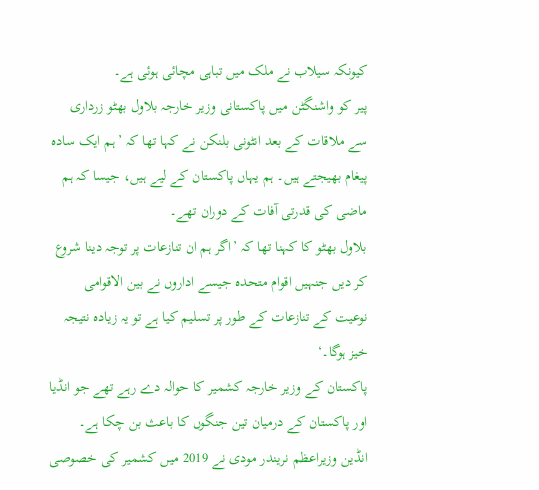کیونکہ سیلاب نے ملک میں تباہی مچائی ہوئی ہے۔
پیر کو واشنگٹن میں پاکستانی وزیر خارجہ بلاول بھٹو زرداری سے ملاقات کے بعد انٹونی بلنکن نے کہا تھا کہ ’ہم ایک سادہ پیغام بھیجتے ہیں۔ ہم یہاں پاکستان کے لیے ہیں، جیسا کہ ہم ماضی کی قدرتی آفات کے دوران تھے۔
بلاول بھٹو کا کہنا تھا کہ ’اگر ہم ان تنازعات پر توجہ دینا شروع کر دیں جنہیں اقوام متحدہ جیسے اداروں نے بین الاقوامی نوعیت کے تنازعات کے طور پر تسلیم کیا ہے تو یہ زیادہ نتیجہ خیز ہوگا۔‘
پاکستان کے وزیر خارجہ کشمیر کا حوالہ دے رہے تھے جو انڈیا اور پاکستان کے درمیان تین جنگوں کا باعث بن چکا ہے۔
انڈین وزیراعظم نریندر مودی نے 2019 میں کشمیر کی خصوصی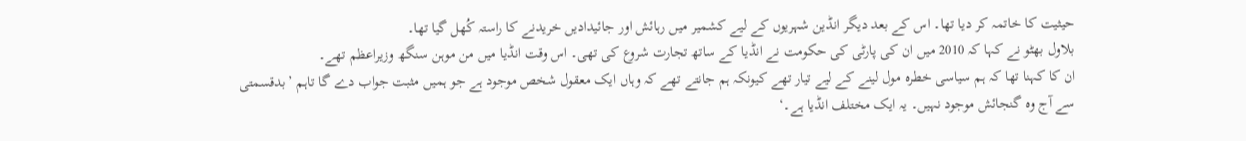حیثیت کا خاتمہ کر دیا تھا۔ اس کے بعد دیگر انڈین شہریوں کے لیے کشمیر میں رہائش اور جائیدادیں خریدنے کا راستہ کُھل گیا تھا۔
بلاول بھٹو نے کہا کہ 2010 میں ان کی پارٹی کی حکومت نے انڈیا کے ساتھ تجارت شروع کی تھی۔ اس وقت انڈیا میں من موہن سنگھ وزیراعظم تھے۔
ان کا کہنا تھا کہ ہم سیاسی خطرہ مول لینے کے لیے تیار تھے کیونکہ ہم جانتے تھے کہ وہاں ایک معقول شخص موجود ہے جو ہمیں مثبت جواب دے گا تاہم ’بدقسمتی سے آج وہ گنجائش موجود نہیں۔ یہ ایک مختلف انڈیا ہے۔‘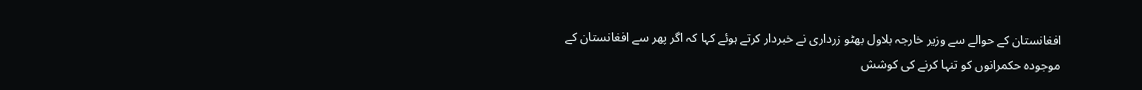افغانستان کے حوالے سے وزیر خارجہ بلاول بھٹو زرداری نے خبردار کرتے ہوئے کہا کہ اگر پھر سے افغانستان کے موجودہ حکمرانوں کو تنہا کرنے کی کوشش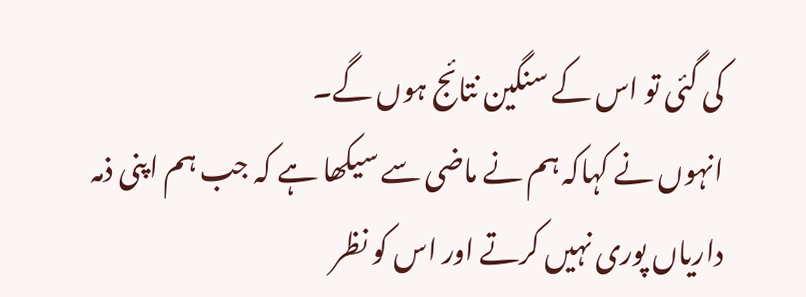کی گئی تو اس کے سنگین نتائج ہوں گے۔
انہوں نے کہاکہ ہم نے ماضی سے سیکھا ہے کہ جب ہم اپنی ذمہ داریاں پوری نہیں کرتے اور اس کو نظر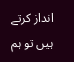انداز کرتے ہیں تو ہم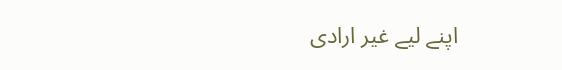اپنے لیے غیر ارادی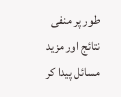طور پر منفی نتائج اور مزید مسائل پیدا کر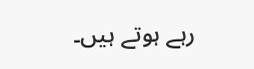رہے ہوتے ہیں۔